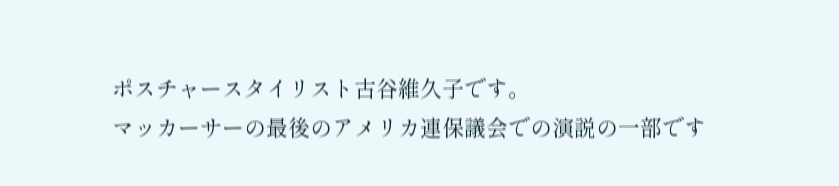ポスチャースタイリスト古谷維久子です。
マッカーサーの最後のアメリカ連保議会での演説の一部です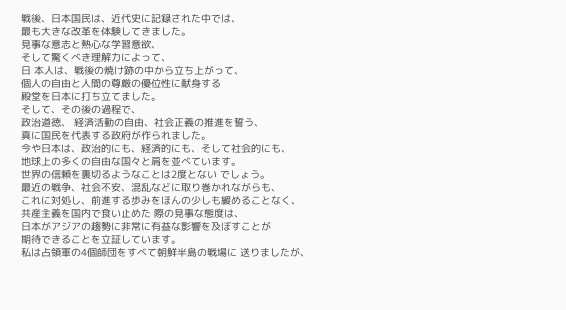戦後、日本国民は、近代史に記録された中では、
最も大きな改革を体験してきました。
見事な意志と熱心な学習意欲、
そして驚くべき理解力によって、
日 本人は、戦後の焼け跡の中から立ち上がって、
個人の自由と人間の尊厳の優位性に献身する
殿堂を日本に打ち立てました。
そして、その後の過程で、
政治道徳、 経済活動の自由、社会正義の推進を誓う、
真に国民を代表する政府が作られました。
今や日本は、政治的にも、経済的にも、そして社会的にも、
地球上の多くの自由な国々と肩を並べています。
世界の信頼を裏切るようなことは2度とない でしょう。
最近の戦争、社会不安、混乱などに取り巻かれながらも、
これに対処し、前進する歩みをほんの少しも緩めることなく、
共産主義を国内で食い止めた 際の見事な態度は、
日本がアジアの趨勢に非常に有益な影響を及ぼすことが
期待できることを立証しています。
私は占領軍の4個師団をすべて朝鮮半島の戦場に 送りましたが、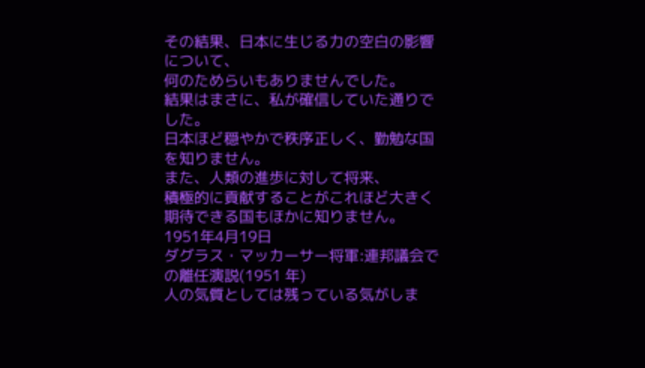その結果、日本に生じる力の空白の影響について、
何のためらいもありませんでした。
結果はまさに、私が確信していた通りでした。
日本ほど穏やかで秩序正しく、勤勉な国を知りません。
また、人類の進歩に対して将来、
積極的に貢献することがこれほど大きく
期待できる国もほかに知りません。
1951年4月19日
ダグラス・マッカーサー将軍:連邦議会での離任演説(1951 年)
人の気質としては残っている気がしま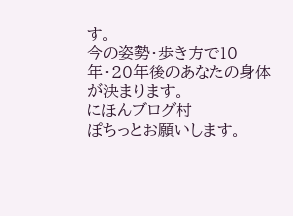す。
今の姿勢・歩き方で10年・20年後のあなたの身体が決まります。
にほんブログ村
ぽちっとお願いします。